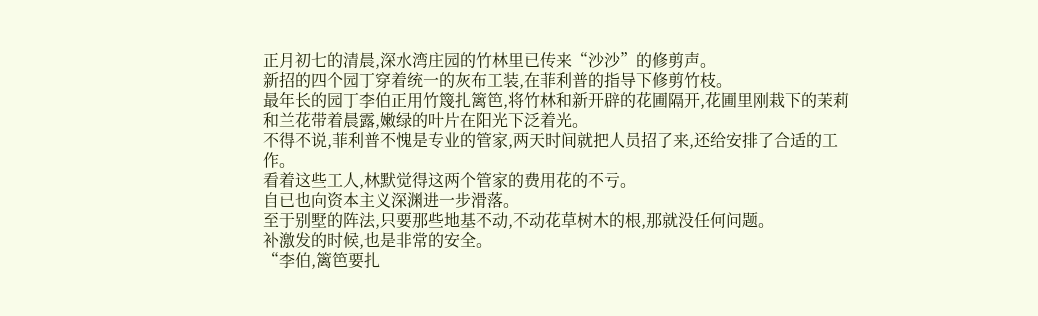正月初七的清晨,深水湾庄园的竹林里已传来“沙沙”的修剪声。
新招的四个园丁穿着统一的灰布工装,在菲利普的指导下修剪竹枝。
最年长的园丁李伯正用竹篾扎篱笆,将竹林和新开辟的花圃隔开,花圃里刚栽下的茉莉和兰花带着晨露,嫩绿的叶片在阳光下泛着光。
不得不说,菲利普不愧是专业的管家,两天时间就把人员招了来,还给安排了合适的工作。
看着这些工人,林默觉得这两个管家的费用花的不亏。
自已也向资本主义深渊进一步滑落。
至于别墅的阵法,只要那些地基不动,不动花草树木的根,那就没任何问题。
补激发的时候,也是非常的安全。
“李伯,篱笆要扎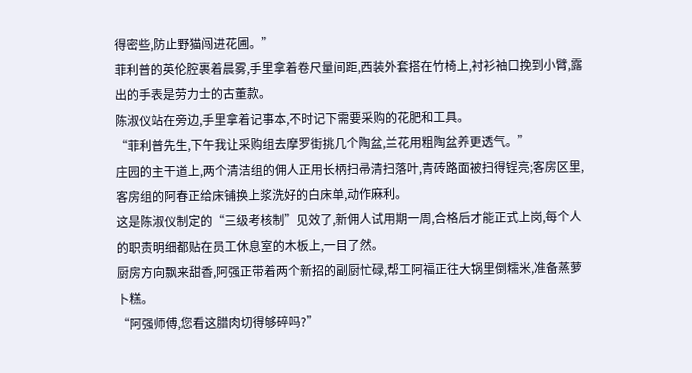得密些,防止野猫闯进花圃。”
菲利普的英伦腔裹着晨雾,手里拿着卷尺量间距,西装外套搭在竹椅上,衬衫袖口挽到小臂,露出的手表是劳力士的古董款。
陈淑仪站在旁边,手里拿着记事本,不时记下需要采购的花肥和工具。
“菲利普先生,下午我让采购组去摩罗街挑几个陶盆,兰花用粗陶盆养更透气。”
庄园的主干道上,两个清洁组的佣人正用长柄扫帚清扫落叶,青砖路面被扫得锃亮;客房区里,客房组的阿春正给床铺换上浆洗好的白床单,动作麻利。
这是陈淑仪制定的“三级考核制”见效了,新佣人试用期一周,合格后才能正式上岗,每个人的职责明细都贴在员工休息室的木板上,一目了然。
厨房方向飘来甜香,阿强正带着两个新招的副厨忙碌,帮工阿福正往大锅里倒糯米,准备蒸萝卜糕。
“阿强师傅,您看这腊肉切得够碎吗?”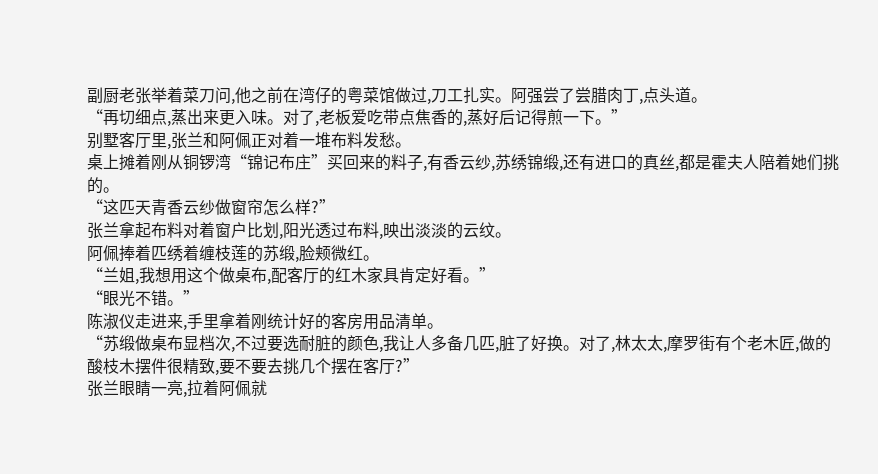副厨老张举着菜刀问,他之前在湾仔的粤菜馆做过,刀工扎实。阿强尝了尝腊肉丁,点头道。
“再切细点,蒸出来更入味。对了,老板爱吃带点焦香的,蒸好后记得煎一下。”
别墅客厅里,张兰和阿佩正对着一堆布料发愁。
桌上摊着刚从铜锣湾“锦记布庄”买回来的料子,有香云纱,苏绣锦缎,还有进口的真丝,都是霍夫人陪着她们挑的。
“这匹天青香云纱做窗帘怎么样?”
张兰拿起布料对着窗户比划,阳光透过布料,映出淡淡的云纹。
阿佩捧着匹绣着缠枝莲的苏缎,脸颊微红。
“兰姐,我想用这个做桌布,配客厅的红木家具肯定好看。”
“眼光不错。”
陈淑仪走进来,手里拿着刚统计好的客房用品清单。
“苏缎做桌布显档次,不过要选耐脏的颜色,我让人多备几匹,脏了好换。对了,林太太,摩罗街有个老木匠,做的酸枝木摆件很精致,要不要去挑几个摆在客厅?”
张兰眼睛一亮,拉着阿佩就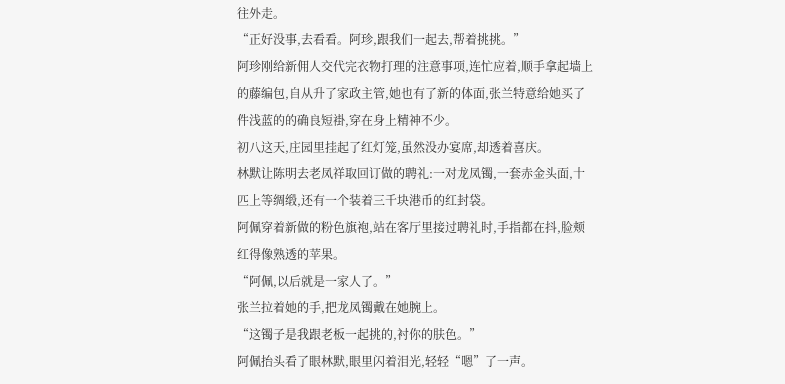往外走。
“正好没事,去看看。阿珍,跟我们一起去,帮着挑挑。”
阿珍刚给新佣人交代完衣物打理的注意事项,连忙应着,顺手拿起墙上的藤编包,自从升了家政主管,她也有了新的体面,张兰特意给她买了件浅蓝的的确良短褂,穿在身上精神不少。
初八这天,庄园里挂起了红灯笼,虽然没办宴席,却透着喜庆。
林默让陈明去老凤祥取回订做的聘礼:一对龙凤镯,一套赤金头面,十匹上等绸缎,还有一个装着三千块港币的红封袋。
阿佩穿着新做的粉色旗袍,站在客厅里接过聘礼时,手指都在抖,脸颊红得像熟透的苹果。
“阿佩,以后就是一家人了。”
张兰拉着她的手,把龙凤镯戴在她腕上。
“这镯子是我跟老板一起挑的,衬你的肤色。”
阿佩抬头看了眼林默,眼里闪着泪光,轻轻“嗯”了一声。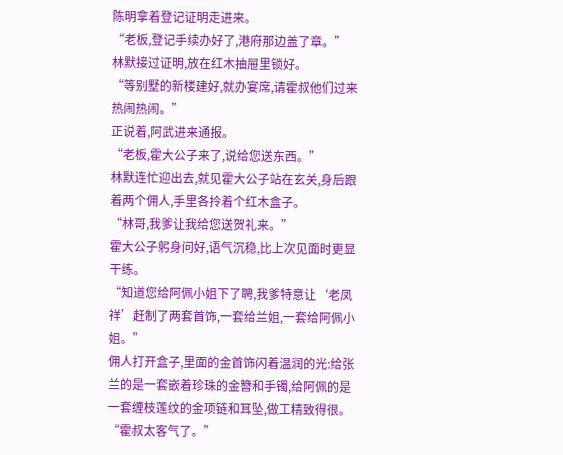陈明拿着登记证明走进来。
“老板,登记手续办好了,港府那边盖了章。”
林默接过证明,放在红木抽屉里锁好。
“等别墅的新楼建好,就办宴席,请霍叔他们过来热闹热闹。”
正说着,阿武进来通报。
“老板,霍大公子来了,说给您送东西。”
林默连忙迎出去,就见霍大公子站在玄关,身后跟着两个佣人,手里各拎着个红木盒子。
“林哥,我爹让我给您送贺礼来。”
霍大公子躬身问好,语气沉稳,比上次见面时更显干练。
“知道您给阿佩小姐下了聘,我爹特意让‘老凤祥’赶制了两套首饰,一套给兰姐,一套给阿佩小姐。”
佣人打开盒子,里面的金首饰闪着温润的光:给张兰的是一套嵌着珍珠的金簪和手镯,给阿佩的是一套缠枝莲纹的金项链和耳坠,做工精致得很。
“霍叔太客气了。”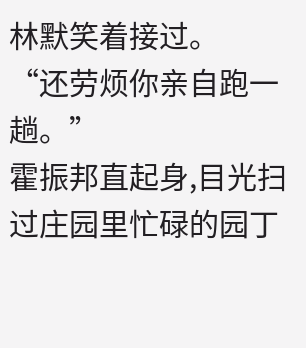林默笑着接过。
“还劳烦你亲自跑一趟。”
霍振邦直起身,目光扫过庄园里忙碌的园丁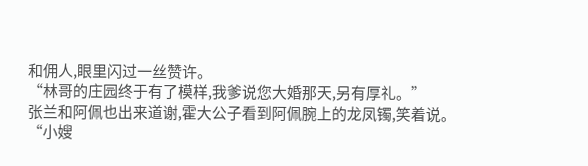和佣人,眼里闪过一丝赞许。
“林哥的庄园终于有了模样,我爹说您大婚那天,另有厚礼。”
张兰和阿佩也出来道谢,霍大公子看到阿佩腕上的龙凤镯,笑着说。
“小嫂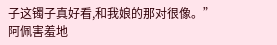子这镯子真好看,和我娘的那对很像。”
阿佩害羞地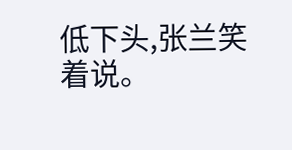低下头,张兰笑着说。